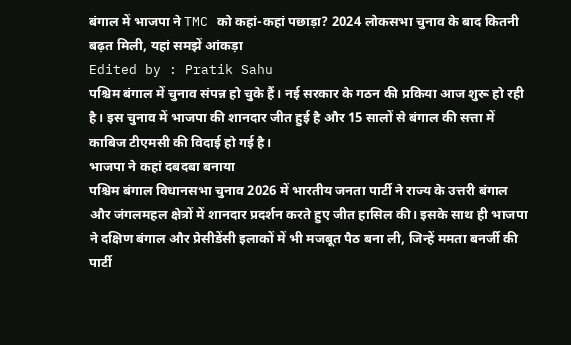बंगाल में भाजपा ने TMC को कहां-कहां पछाड़ा? 2024 लोकसभा चुनाव के बाद कितनी बढ़त मिली, यहां समझें आंकड़ा
Edited by : Pratik Sahu
पश्चिम बंगाल में चुनाव संपन्न हो चुके हैं। नई सरकार के गठन की प्रकिया आज शुरू हो रही है। इस चुनाव में भाजपा की शानदार जीत हुई है और 15 सालों से बंगाल की सत्ता में काबिज टीएमसी की विदाई हो गई है।
भाजपा ने कहां दबदबा बनाया
पश्चिम बंगाल विधानसभा चुनाव 2026 में भारतीय जनता पार्टी ने राज्य के उत्तरी बंगाल और जंगलमहल क्षेत्रों में शानदार प्रदर्शन करते हुए जीत हासिल की। इसके साथ ही भाजपा ने दक्षिण बंगाल और प्रेसीडेंसी इलाकों में भी मजबूत पैठ बना ली, जिन्हें ममता बनर्जी की पार्टी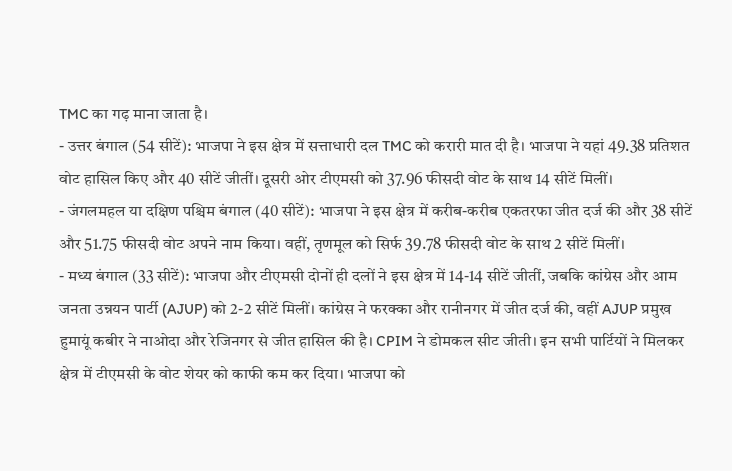TMC का गढ़ माना जाता है।
- उत्तर बंगाल (54 सीटें): भाजपा ने इस क्षेत्र में सत्ताधारी दल TMC को करारी मात दी है। भाजपा ने यहां 49.38 प्रतिशत वोट हासिल किए और 40 सीटें जीतीं। दूसरी ओर टीएमसी को 37.96 फीसदी वोट के साथ 14 सीटें मिलीं।
- जंगलमहल या दक्षिण पश्चिम बंगाल (40 सीटें): भाजपा ने इस क्षेत्र में करीब-करीब एकतरफा जीत दर्ज की और 38 सीटें और 51.75 फीसदी वोट अपने नाम किया। वहीं, तृणमूल को सिर्फ 39.78 फीसदी वोट के साथ 2 सीटें मिलीं।
- मध्य बंगाल (33 सीटें): भाजपा और टीएमसी दोनों ही दलों ने इस क्षेत्र में 14-14 सीटें जीतीं, जबकि कांग्रेस और आम जनता उन्नयन पार्टी (AJUP) को 2-2 सीटें मिलीं। कांग्रेस ने फरक्का और रानीनगर में जीत दर्ज की, वहीं AJUP प्रमुख हुमायूं कबीर ने नाओदा और रेजिनगर से जीत हासिल की है। CPIM ने डोमकल सीट जीती। इन सभी पार्टियों ने मिलकर क्षेत्र में टीएमसी के वोट शेयर को काफी कम कर दिया। भाजपा को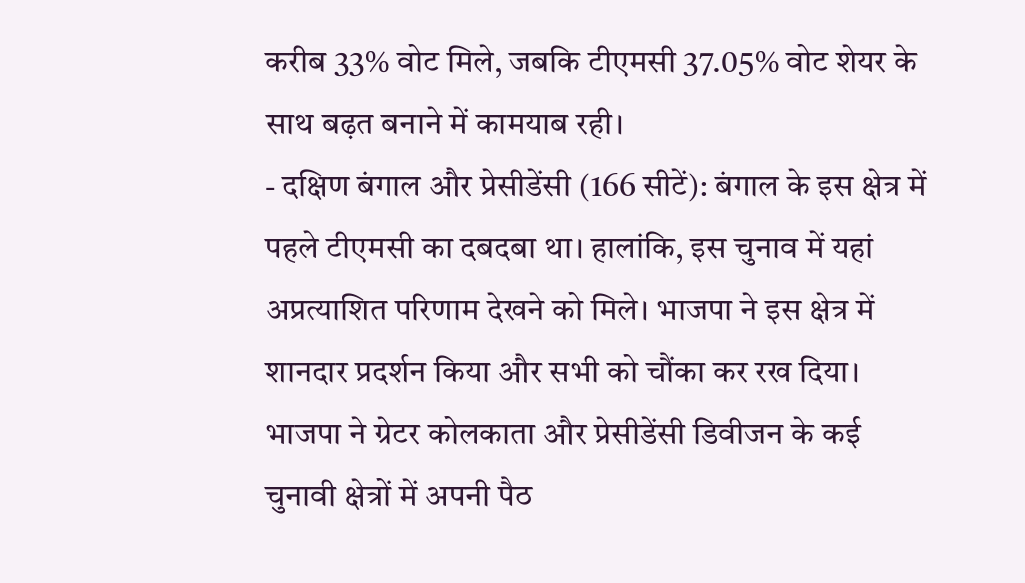करीब 33% वोट मिले, जबकि टीएमसी 37.05% वोट शेयर के साथ बढ़त बनाने में कामयाब रही।
- दक्षिण बंगाल और प्रेसीडेंसी (166 सीटें): बंगाल के इस क्षेत्र में पहले टीएमसी का दबदबा था। हालांकि, इस चुनाव में यहां अप्रत्याशित परिणाम देखने को मिले। भाजपा ने इस क्षेत्र में शानदार प्रदर्शन किया और सभी को चौंका कर रख दिया। भाजपा ने ग्रेटर कोलकाता और प्रेसीडेंसी डिवीजन के कई चुनावी क्षेत्रों में अपनी पैठ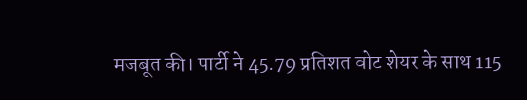मजबूत की। पार्टी ने 45.79 प्रतिशत वोट शेयर के साथ 115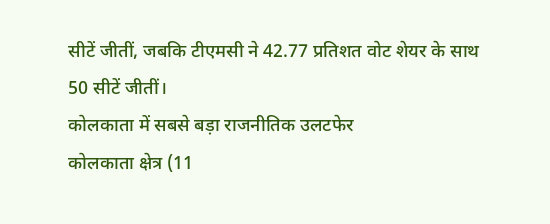सीटें जीतीं, जबकि टीएमसी ने 42.77 प्रतिशत वोट शेयर के साथ 50 सीटें जीतीं।
कोलकाता में सबसे बड़ा राजनीतिक उलटफेर
कोलकाता क्षेत्र (11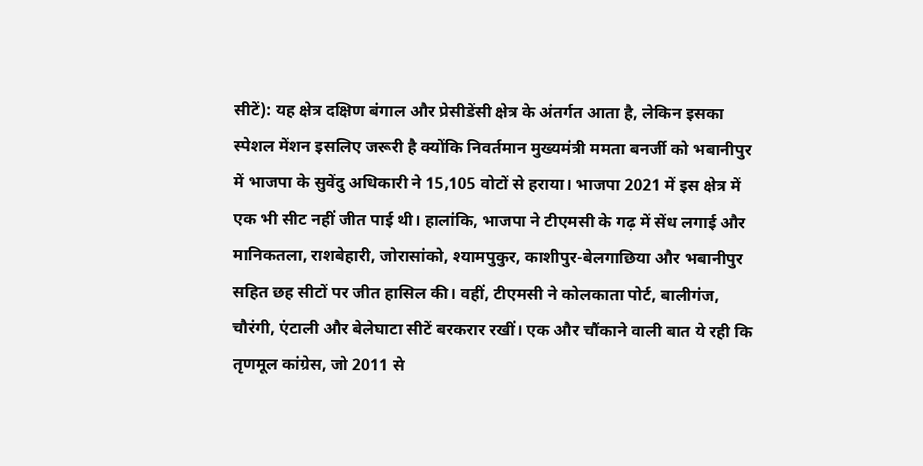सीटें): यह क्षेत्र दक्षिण बंगाल और प्रेसीडेंसी क्षेत्र के अंतर्गत आता है, लेकिन इसका स्पेशल मेंशन इसलिए जरूरी है क्योंकि निवर्तमान मुख्यमंत्री ममता बनर्जी को भबानीपुर में भाजपा के सुवेंदु अधिकारी ने 15,105 वोटों से हराया। भाजपा 2021 में इस क्षेत्र में एक भी सीट नहीं जीत पाई थी। हालांकि, भाजपा ने टीएमसी के गढ़ में सेंध लगाई और मानिकतला, राशबेहारी, जोरासांको, श्यामपुकुर, काशीपुर-बेलगाछिया और भबानीपुर सहित छह सीटों पर जीत हासिल की। वहीं, टीएमसी ने कोलकाता पोर्ट, बालीगंज, चौरंगी, एंटाली और बेलेघाटा सीटें बरकरार रखीं। एक और चौंकाने वाली बात ये रही कि तृणमूल कांग्रेस, जो 2011 से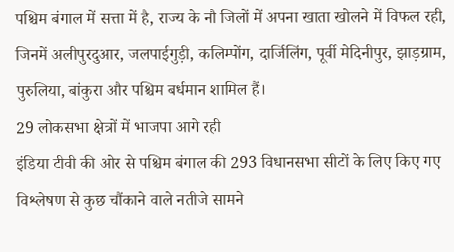पश्चिम बंगाल में सत्ता में है, राज्य के नौ जिलों में अपना खाता खोलने में विफल रही, जिनमें अलीपुरदुआर, जलपाईगुड़ी, कलिम्पोंग, दार्जिलिंग, पूर्वी मेदिनीपुर, झाड़ग्राम, पुरुलिया, बांकुरा और पश्चिम बर्धमान शामिल हैं।
29 लोकसभा क्षेत्रों में भाजपा आगे रही
इंडिया टीवी की ओर से पश्चिम बंगाल की 293 विधानसभा सीटों के लिए किए गए विश्लेषण से कुछ चौंकाने वाले नतीजे सामने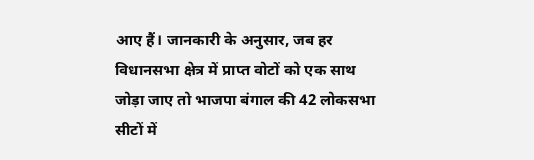आए हैं। जानकारी के अनुसार, जब हर विधानसभा क्षेत्र में प्राप्त वोटों को एक साथ जोड़ा जाए तो भाजपा बंगाल की 42 लोकसभा सीटों में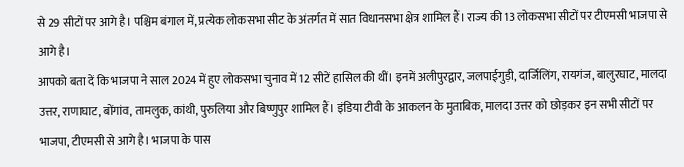से 29 सीटों पर आगे है। पश्चिम बंगाल में, प्रत्येक लोकसभा सीट के अंतर्गत में सात विधानसभा क्षेत्र शामिल हैं। राज्य की 13 लोकसभा सीटों पर टीएमसी भाजपा से आगे है।
आपको बता दें कि भाजपा ने साल 2024 में हुए लोकसभा चुनाव में 12 सीटें हासिल की थीं। इनमें अलीपुरद्वार, जलपाईगुड़ी, दार्जिलिंग, रायगंज, बालुरघाट, मालदा उत्तर, राणाघाट, बोंगांव, तामलुक, कांथी, पुरुलिया और बिष्णुपुर शामिल हैं। इंडिया टीवी के आकलन के मुताबिक, मालदा उत्तर को छोड़कर इन सभी सीटों पर भाजपा, टीएमसी से आगे है। भाजपा के पास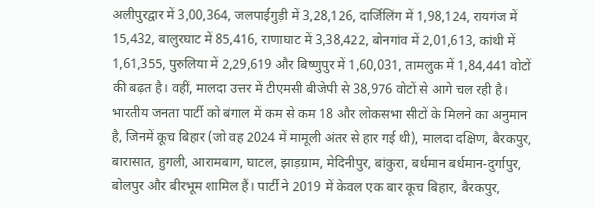अलीपुरद्वार में 3,00,364, जलपाईगुड़ी में 3,28,126, दार्जिलिंग में 1,98,124, रायगंज में 15,432, बालुरघाट में 85,416, राणाघाट में 3,38,422, बोनगांव में 2,01,613, कांथी में 1,61,355, पुरुलिया में 2,29,619 और बिष्णुपुर में 1,60,031, तामलुक में 1,84,441 वोटों की बढ़त है। वहीं, मालदा उत्तर में टीएमसी बीजेपी से 38,976 वोटों से आगे चल रही है।
भारतीय जनता पार्टी को बंगाल में कम से कम 18 और लोकसभा सीटों के मिलने का अनुमान है, जिनमें कूच बिहार (जो वह 2024 में मामूली अंतर से हार गई थी), मालदा दक्षिण, बैरकपुर, बारासात, हुगली, आरामबाग, घाटल, झाड़ग्राम, मेदिनीपुर, बांकुरा, बर्धमान बर्धमान-दुर्गापुर, बोलपुर और बीरभूम शामिल हैं। पार्टी ने 2019 में केवल एक बार कूच बिहार, बैरकपुर,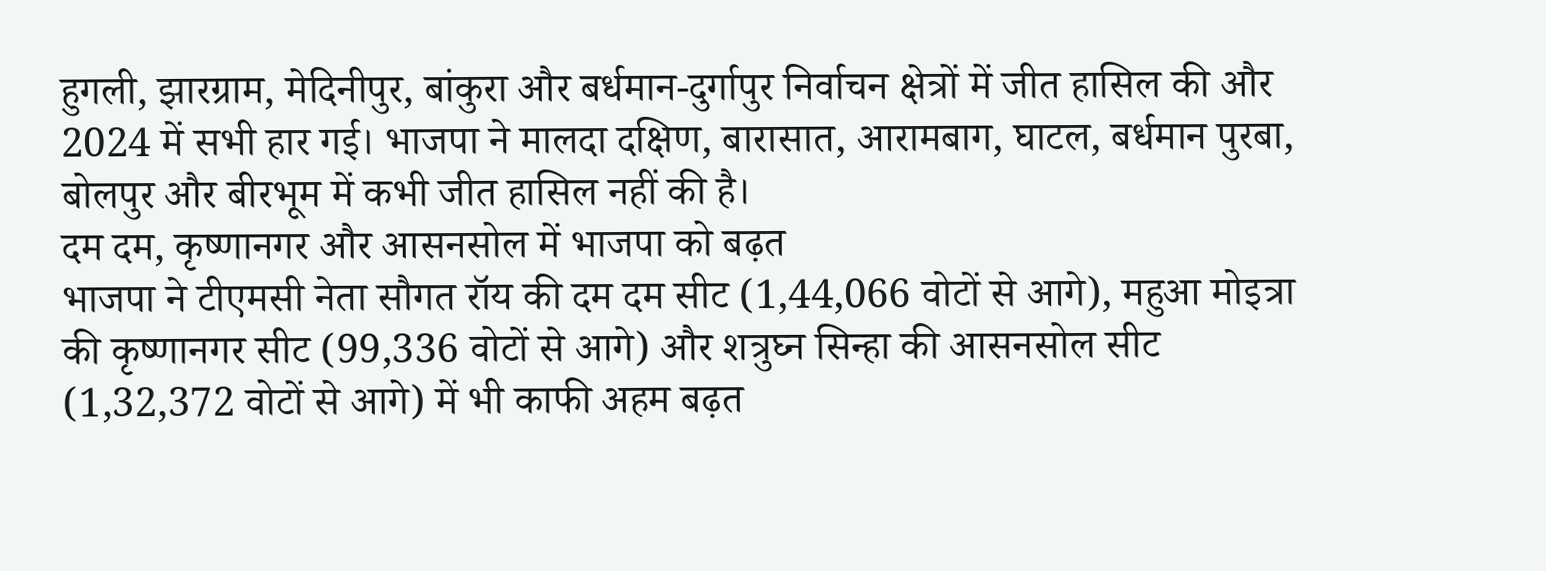हुगली, झारग्राम, मेदिनीपुर, बांकुरा और बर्धमान-दुर्गापुर निर्वाचन क्षेत्रों में जीत हासिल की और 2024 में सभी हार गई। भाजपा ने मालदा दक्षिण, बारासात, आरामबाग, घाटल, बर्धमान पुरबा, बोलपुर और बीरभूम में कभी जीत हासिल नहीं की है।
दम दम, कृष्णानगर और आसनसोल में भाजपा को बढ़त
भाजपा ने टीएमसी नेता सौगत रॉय की दम दम सीट (1,44,066 वोटों से आगे), महुआ मोइत्रा की कृष्णानगर सीट (99,336 वोटों से आगे) और शत्रुघ्न सिन्हा की आसनसोल सीट (1,32,372 वोटों से आगे) में भी काफी अहम बढ़त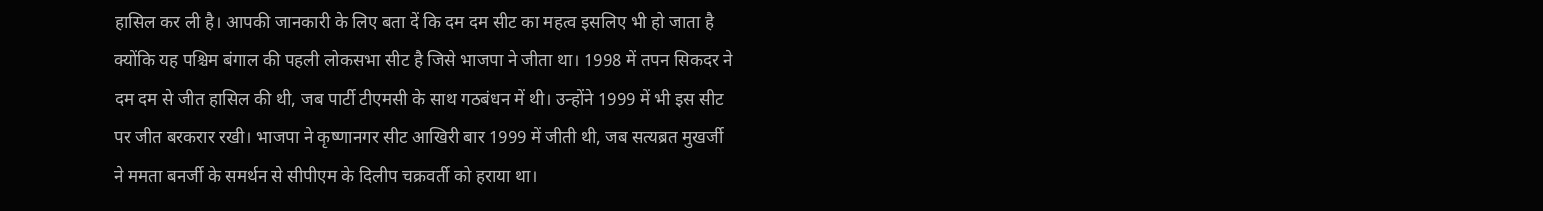हासिल कर ली है। आपकी जानकारी के लिए बता दें कि दम दम सीट का महत्व इसलिए भी हो जाता है क्योंकि यह पश्चिम बंगाल की पहली लोकसभा सीट है जिसे भाजपा ने जीता था। 1998 में तपन सिकदर ने दम दम से जीत हासिल की थी, जब पार्टी टीएमसी के साथ गठबंधन में थी। उन्होंने 1999 में भी इस सीट पर जीत बरकरार रखी। भाजपा ने कृष्णानगर सीट आखिरी बार 1999 में जीती थी, जब सत्यब्रत मुखर्जी ने ममता बनर्जी के समर्थन से सीपीएम के दिलीप चक्रवर्ती को हराया था।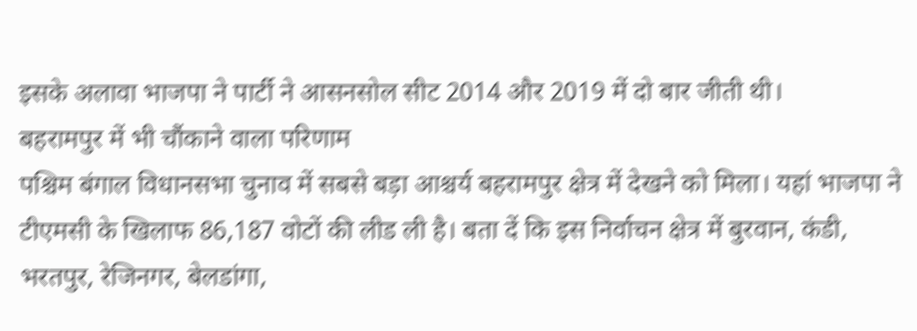इसके अलावा भाजपा ने पार्टी ने आसनसोल सीट 2014 और 2019 में दो बार जीती थी।
बहरामपुर में भी चौंकाने वाला परिणाम
पश्चिम बंगाल विधानसभा चुनाव में सबसे बड़ा आश्चर्य बहरामपुर क्षेत्र में देखने को मिला। यहां भाजपा ने टीएमसी के खिलाफ 86,187 वोटों की लीड ली है। बता दें कि इस निर्वाचन क्षेत्र में बुरवान, कंडी, भरतपुर, रेजिनगर, बेलडांगा,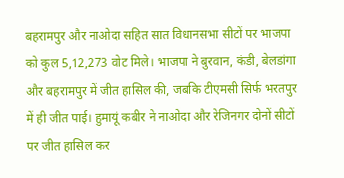बहरामपुर और नाओदा सहित सात विधानसभा सीटों पर भाजपा को कुल 5,12,273 वोट मिले। भाजपा ने बुरवान, कंडी, बेलडांगा और बहरामपुर में जीत हासिल की, जबकि टीएमसी सिर्फ भरतपुर में ही जीत पाई। हुमायूं कबीर ने नाओदा और रेजिनगर दोनों सीटों पर जीत हासिल कर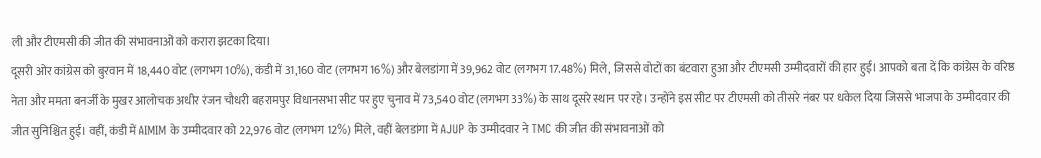ली और टीएमसी की जीत की संभावनाओं को करारा झटका दिया।
दूसरी ओर कांग्रेस को बुरवान में 18,440 वोट (लगभग 10%), कंडी में 31,160 वोट (लगभग 16%) और बेलडांगा में 39,962 वोट (लगभग 17.48%) मिले, जिससे वोटों का बंटवारा हुआ और टीएमसी उम्मीदवारों की हार हुई। आपको बता दें कि कांग्रेस के वरिष्ठ नेता और ममता बनर्जी के मुखर आलोचक अधीर रंजन चौधरी बहरामपुर विधानसभा सीट पर हुए चुनाव में 73,540 वोट (लगभग 33%) के साथ दूसरे स्थान पर रहे। उन्होंने इस सीट पर टीएमसी को तीसरे नंबर पर धकेल दिया जिससे भाजपा के उम्मीदवार की जीत सुनिश्चित हुई। वहीं, कंडी में AIMIM के उम्मीदवार को 22,976 वोट (लगभग 12%) मिले, वहीं बेलडांगा में AJUP के उम्मीदवार ने TMC की जीत की संभावनाओं को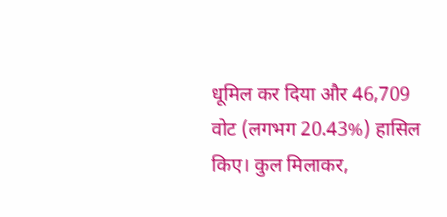धूमिल कर दिया और 46,709 वोट (लगभग 20.43%) हासिल किए। कुल मिलाकर,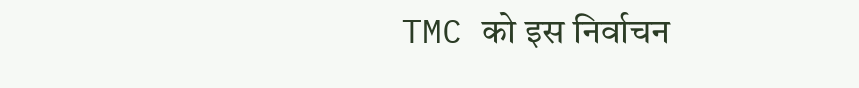TMC को इस निर्वाचन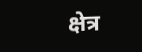क्षेत्र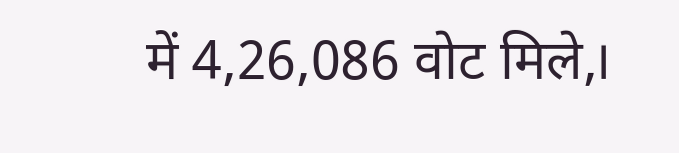में 4,26,086 वोट मिले,।